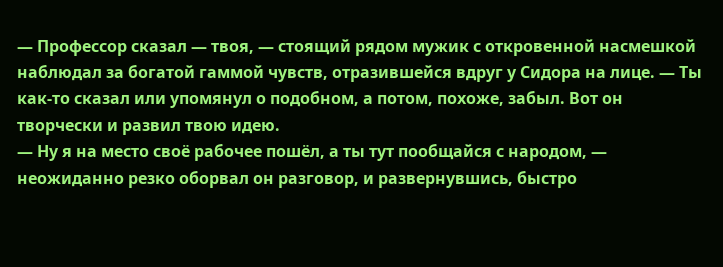— Профессор сказал — твоя, — стоящий рядом мужик с откровенной насмешкой наблюдал за богатой гаммой чувств, отразившейся вдруг у Сидора на лице. — Ты как-то сказал или упомянул о подобном, а потом, похоже, забыл. Вот он творчески и развил твою идею.
— Ну я на место своё рабочее пошёл, а ты тут пообщайся с народом, — неожиданно резко оборвал он разговор, и развернувшись, быстро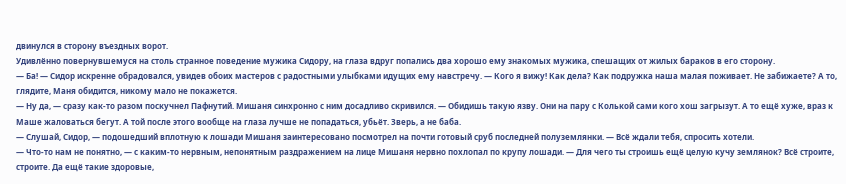двинулся в сторону въездных ворот.
Удивлённо повернувшемуся на столь странное поведение мужика Сидору, на глаза вдруг попались два хорошо ему знакомых мужика, спешащих от жилых бараков в его сторону.
— Ба! — Сидор искренне обрадовался, увидев обоих мастеров с радостными улыбками идущих ему навстречу. — Кого я вижу! Как дела? Как подружка наша малая поживает. Не забижаете? А то, глядите, Маня обидится, никому мало не покажется.
— Ну да, — сразу как-то разом поскучнел Пафнутий. Мишаня синхронно с ним досадливо скривился. — Обидишь такую язву. Они на пару с Колькой сами кого хош загрызут. А то ещё хуже, враз к Маше жаловаться бегут. А той после этого вообще на глаза лучше не попадаться, убьёт. Зверь, а не баба.
— Слушай, Сидор, — подошедший вплотную к лошади Мишаня заинтересовано посмотрел на почти готовый сруб последней полуземлянки. — Всё ждали тебя, спросить хотели.
— Что-то нам не понятно, — с каким-то нервным, непонятным раздражением на лице Мишаня нервно похлопал по крупу лошади. — Для чего ты строишь ещё целую кучу землянок? Всё строите, строите. Да ещё такие здоровые,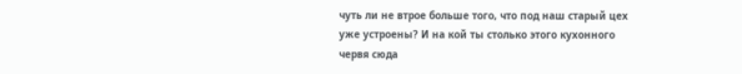чуть ли не втрое больше того, что под наш старый цех уже устроены? И на кой ты столько этого кухонного червя сюда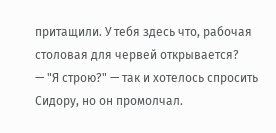притащили. У тебя здесь что, рабочая столовая для червей открывается?
— "Я строю?" — так и хотелось спросить Сидору, но он промолчал.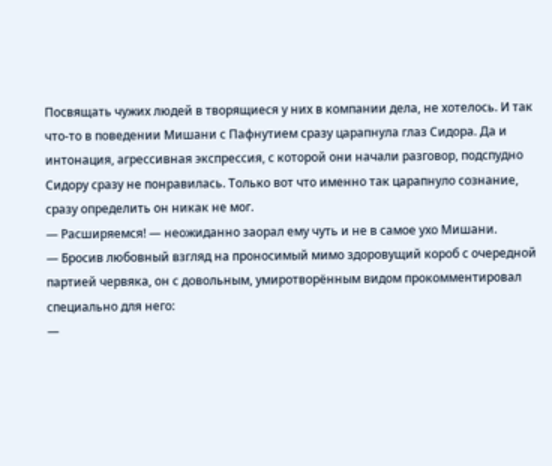Посвящать чужих людей в творящиеся у них в компании дела, не хотелось. И так что-то в поведении Мишани с Пафнутием сразу царапнула глаз Сидора. Да и интонация, агрессивная экспрессия, с которой они начали разговор, подспудно Сидору сразу не понравилась. Только вот что именно так царапнуло сознание, сразу определить он никак не мог.
— Расширяемся! — неожиданно заорал ему чуть и не в самое ухо Мишани.
— Бросив любовный взгляд на проносимый мимо здоровущий короб с очередной партией червяка, он с довольным, умиротворённым видом прокомментировал специально для него:
—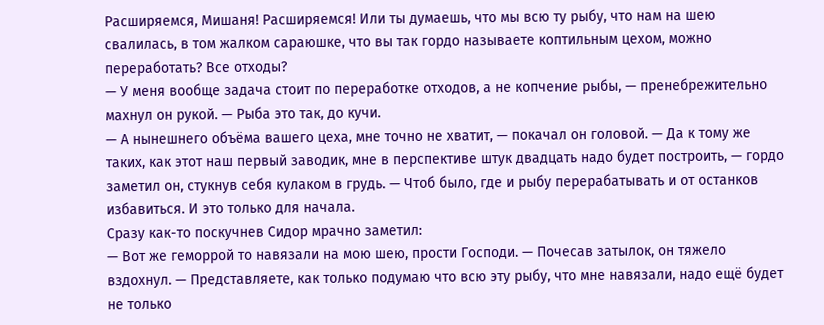Расширяемся, Мишаня! Расширяемся! Или ты думаешь, что мы всю ту рыбу, что нам на шею свалилась, в том жалком сараюшке, что вы так гордо называете коптильным цехом, можно переработать? Все отходы?
— У меня вообще задача стоит по переработке отходов, а не копчение рыбы, — пренебрежительно махнул он рукой. — Рыба это так, до кучи.
— А нынешнего объёма вашего цеха, мне точно не хватит, — покачал он головой. — Да к тому же таких, как этот наш первый заводик, мне в перспективе штук двадцать надо будет построить, — гордо заметил он, стукнув себя кулаком в грудь. — Чтоб было, где и рыбу перерабатывать и от останков избавиться. И это только для начала.
Сразу как-то поскучнев Сидор мрачно заметил:
— Вот же геморрой то навязали на мою шею, прости Господи. — Почесав затылок, он тяжело вздохнул. — Представляете, как только подумаю что всю эту рыбу, что мне навязали, надо ещё будет не только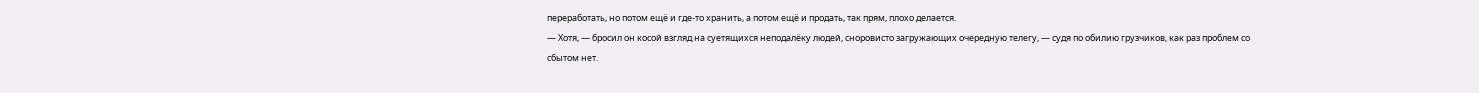переработать, но потом ещё и где-то хранить, а потом ещё и продать, так прям, плохо делается.
— Хотя, — бросил он косой взгляд на суетящихся неподалёку людей, сноровисто загружающих очередную телегу, — судя по обилию грузчиков, как раз проблем со сбытом нет.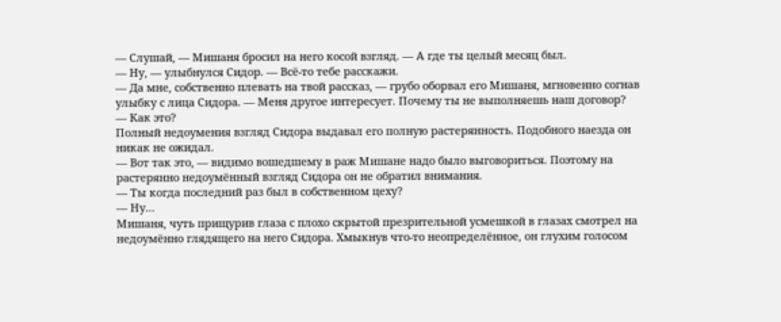— Слушай, — Мишаня бросил на него косой взгляд. — А где ты целый месяц был.
— Ну, — улыбнулся Сидор. — Всё-то тебе расскажи.
— Да мне, собственно плевать на твой рассказ, — грубо оборвал его Мишаня, мгновенно согнав улыбку с лица Сидора. — Меня другое интересует. Почему ты не выполняешь наш договор?
— Как это?
Полный недоумения взгляд Сидора выдавал его полную растерянность. Подобного наезда он никак не ожидал.
— Вот так это, — видимо вошедшему в раж Мишане надо было выговориться. Поэтому на растерянно недоумённый взгляд Сидора он не обратил внимания.
— Ты когда последний раз был в собственном цеху?
— Ну…
Мишаня, чуть прищурив глаза с плохо скрытой презрительной усмешкой в глазах смотрел на недоумённо глядящего на него Сидора. Хмыкнув что-то неопределённое, он глухим голосом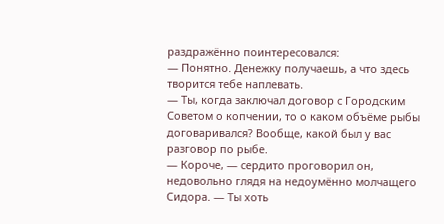раздражённо поинтересовался:
— Понятно. Денежку получаешь, а что здесь творится тебе наплевать.
— Ты, когда заключал договор с Городским Советом о копчении, то о каком объёме рыбы договаривался? Вообще, какой был у вас разговор по рыбе.
— Короче, — сердито проговорил он, недовольно глядя на недоумённо молчащего Сидора. — Ты хоть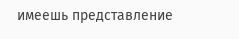имеешь представление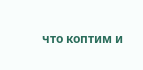что коптим и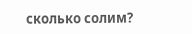сколько солим?